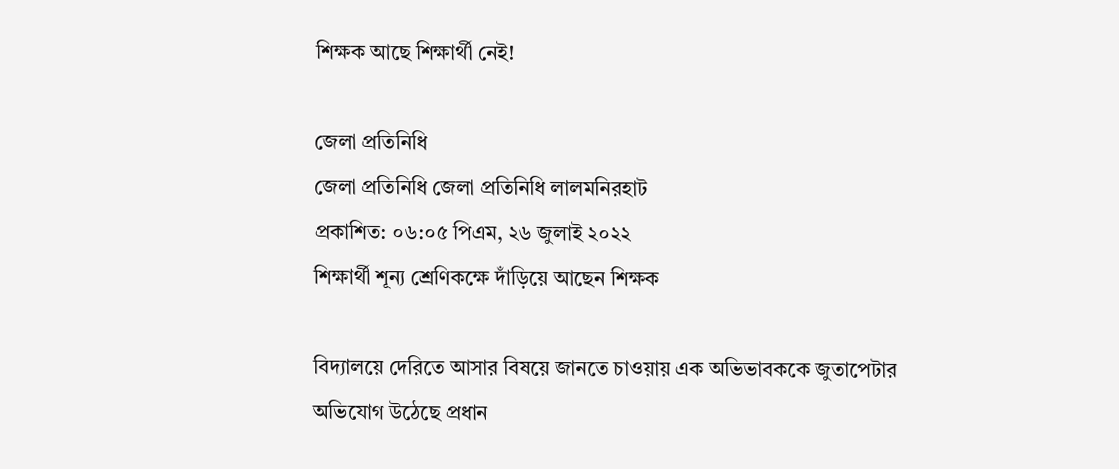শিক্ষক আছে শিক্ষার্থী নেই!

জেলা প্রতিনিধি
জেলা প্রতিনিধি জেলা প্রতিনিধি লালমনিরহাট
প্রকাশিত: ০৬:০৫ পিএম, ২৬ জুলাই ২০২২
শিক্ষার্থী শূন্য শ্রেণিকক্ষে দাঁড়িয়ে আছেন শিক্ষক

বিদ্যালয়ে দেরিতে আসার বিষয়ে জানতে চাওয়ায় এক অভিভাবককে জুতাপেটার অভিযোগ উঠেছে প্রধান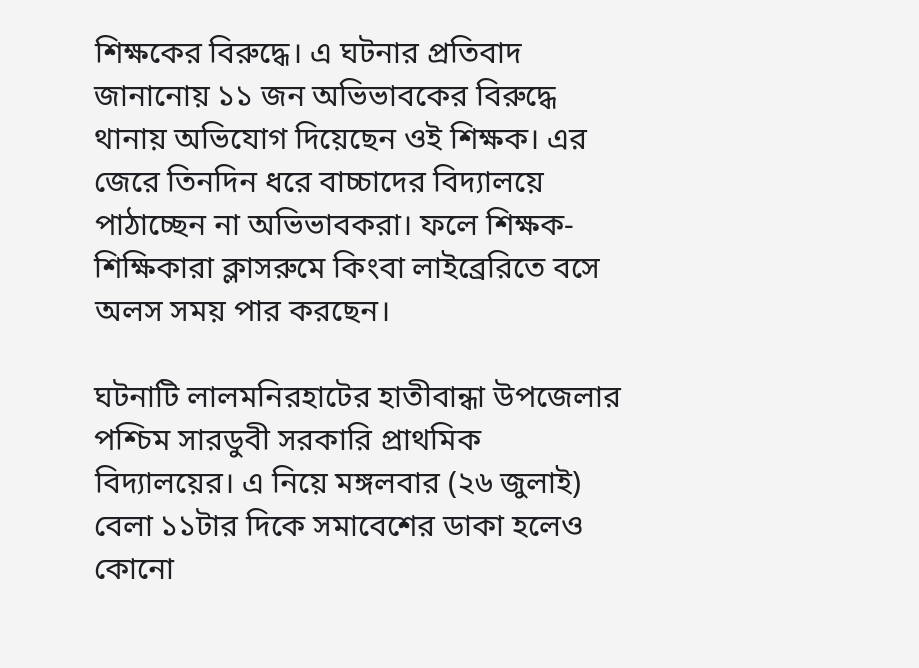শিক্ষকের বিরুদ্ধে। এ ঘটনার প্রতিবাদ জানানোয় ১১ জন অভিভাবকের বিরুদ্ধে থানায় অভিযোগ দিয়েছেন ওই শিক্ষক। এর জেরে তিনদিন ধরে বাচ্চাদের বিদ্যালয়ে পাঠাচ্ছেন না অভিভাবকরা। ফলে শিক্ষক-শিক্ষিকারা ক্লাসরুমে কিংবা লাইব্রেরিতে বসে অলস সময় পার করছেন।

ঘটনাটি লালমনিরহাটের হাতীবান্ধা উপজেলার পশ্চিম সারডুবী সরকারি প্রাথমিক বিদ্যালয়ের। এ নিয়ে মঙ্গলবার (২৬ জুলাই) বেলা ১১টার দিকে সমাবেশের ডাকা হলেও কোনো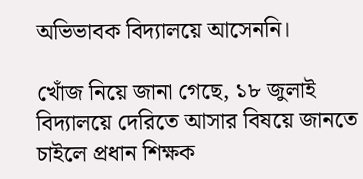অভিভাবক বিদ্যালয়ে আসেননি।

খোঁজ নিয়ে জানা গেছে, ১৮ জুলাই বিদ্যালয়ে দেরিতে আসার বিষয়ে জানতে চাইলে প্রধান শিক্ষক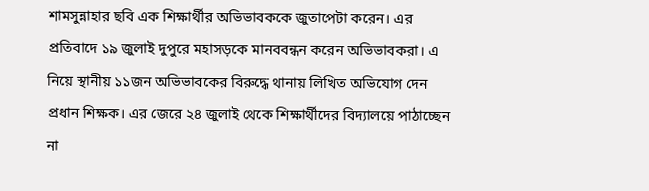শামসুন্নাহার ছবি এক শিক্ষার্থীর অভিভাবককে জুতাপেটা করেন। এর প্রতিবাদে ১৯ জুলাই দুপুরে মহাসড়কে মানববন্ধন করেন অভিভাবকরা। এ নিয়ে স্থানীয় ১১জন অভিভাবকের বিরুদ্ধে থানায় লিখিত অভিযোগ দেন প্রধান শিক্ষক। এর জেরে ২৪ জুলাই থেকে শিক্ষার্থীদের বিদ্যালয়ে পাঠাচ্ছেন না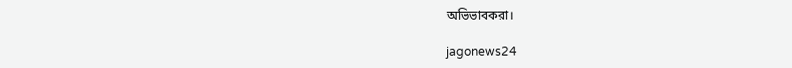অভিভাবকরা।

jagonews24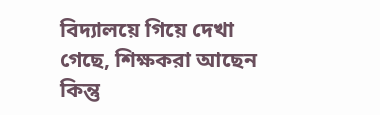বিদ্যালয়ে গিয়ে দেখা গেছে, শিক্ষকরা আছেন কিন্তু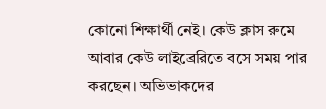কোনো শিক্ষার্থী নেই। কেউ ক্লাস রুমে আবার কেউ লাইব্রেরিতে বসে সময় পার করছেন। অভিভাকদের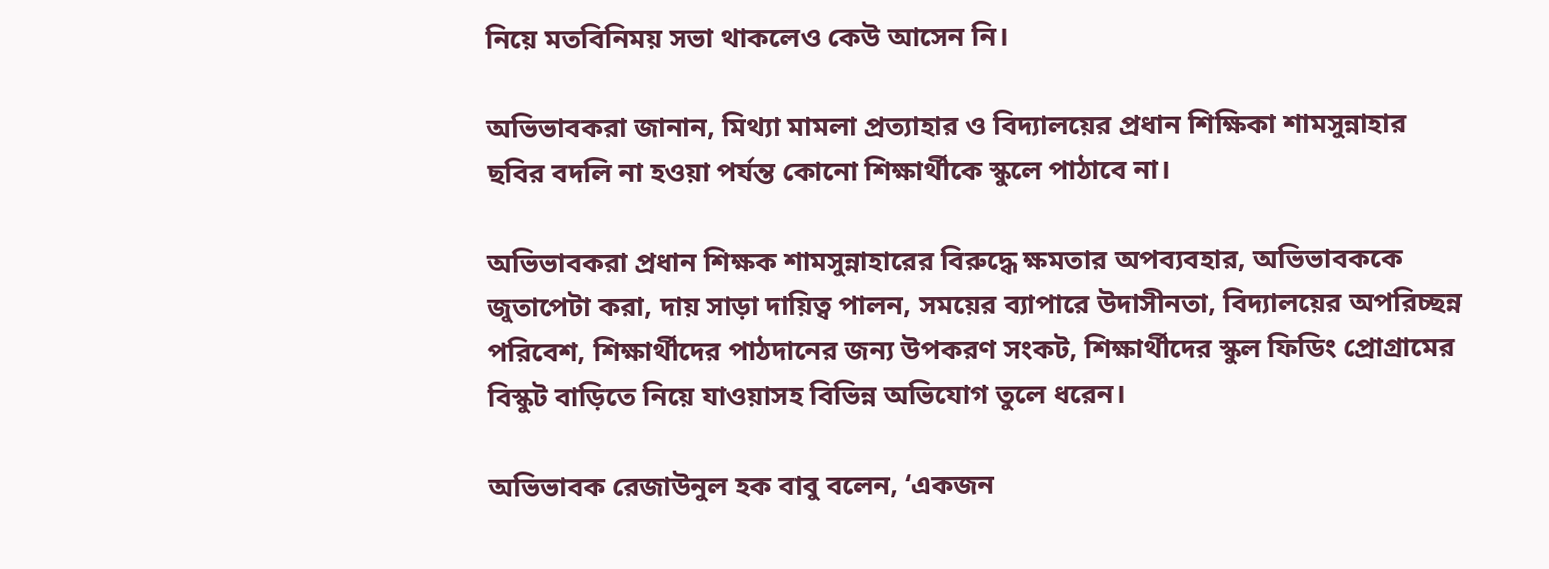নিয়ে মতবিনিময় সভা থাকলেও কেউ আসেন নি।

অভিভাবকরা জানান, মিথ্যা মামলা প্রত্যাহার ও বিদ্যালয়ের প্রধান শিক্ষিকা শামসুন্নাহার ছবির বদলি না হওয়া পর্যন্ত কোনো শিক্ষার্থীকে স্কুলে পাঠাবে না।

অভিভাবকরা প্রধান শিক্ষক শামসুন্নাহারের বিরুদ্ধে ক্ষমতার অপব্যবহার, অভিভাবককে জুতাপেটা করা, দায় সাড়া দায়িত্ব পালন, সময়ের ব্যাপারে উদাসীনতা, বিদ্যালয়ের অপরিচ্ছন্ন পরিবেশ, শিক্ষার্থীদের পাঠদানের জন্য উপকরণ সংকট, শিক্ষার্থীদের স্কুল ফিডিং প্রোগ্রামের বিস্কুট বাড়িতে নিয়ে যাওয়াসহ বিভিন্ন অভিযোগ তুলে ধরেন।

অভিভাবক রেজাউনুল হক বাবু বলেন, ‘একজন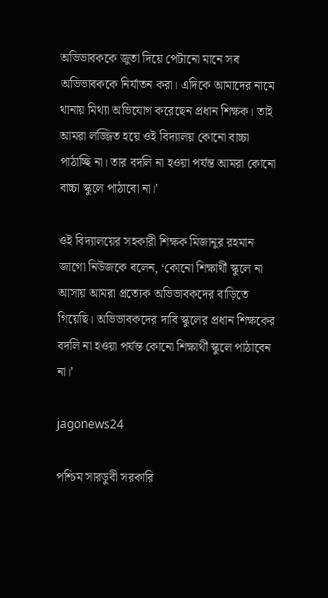অভিভাবককে জুতা দিয়ে পেটানো মানে সব অভিভাবককে নির্যাতন করা। এদিকে আমাদের নামে থানায় মিথ্যা অভিযোগ করেছেন প্রধান শিক্ষক। তাই আমরা লজ্জিত হয়ে ওই বিদ্যালয় কোনো বাচ্চা পাঠাচ্ছি না। তার বদলি না হওয়া পর্যন্ত আমরা কোনো বাচ্চা স্কুলে পাঠাবো না।’

ওই বিদ্যালয়ের সহকারী শিক্ষক মিজানুর রহমান জাগো নিউজকে বলেন, ‘কোনো শিক্ষার্থী স্কুলে না আসায় আমরা প্রত্যেক অভিভাবকদের বাড়িতে গিয়েছি। অভিভাবকদের দাবি স্কুলের প্রধান শিক্ষকের বদলি না হওয়া পর্যন্ত কোনো শিক্ষার্থী স্কুলে পাঠাবেন না।’

jagonews24

পশ্চিম সারডুবী সরকারি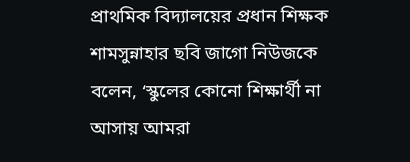প্রাথমিক বিদ্যালয়ের প্রধান শিক্ষক শামসুন্নাহার ছবি জাগো নিউজকে বলেন, ‘স্কুলের কোনো শিক্ষার্থী না আসায় আমরা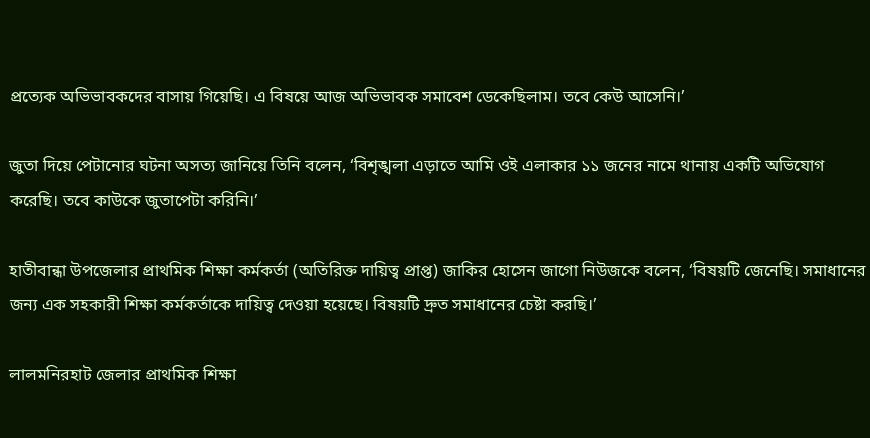প্রত্যেক অভিভাবকদের বাসায় গিয়েছি। এ বিষয়ে আজ অভিভাবক সমাবেশ ডেকেছিলাম। তবে কেউ আসেনি।’

জুতা দিয়ে পেটানোর ঘটনা অসত্য জানিয়ে তিনি বলেন, ‘বিশৃঙ্খলা এড়াতে আমি ওই এলাকার ১১ জনের নামে থানায় একটি অভিযোগ করেছি। তবে কাউকে জুতাপেটা করিনি।’

হাতীবান্ধা উপজেলার প্রাথমিক শিক্ষা কর্মকর্তা (অতিরিক্ত দায়িত্ব প্রাপ্ত) জাকির হোসেন জাগো নিউজকে বলেন, ‘বিষয়টি জেনেছি। সমাধানের জন্য এক সহকারী শিক্ষা কর্মকর্তাকে দায়িত্ব দেওয়া হয়েছে। বিষয়টি দ্রুত সমাধানের চেষ্টা করছি।’

লালমনিরহাট জেলার প্রাথমিক শিক্ষা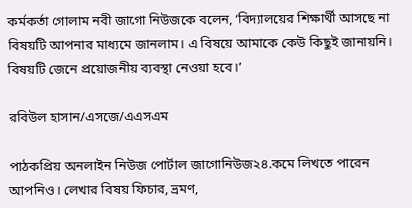কর্মকর্তা গোলাম নবী জাগো নিউজকে বলেন, ‘বিদ্যালয়ের শিক্ষার্থী আসছে না বিষয়টি আপনার মাধ্যমে জানলাম। এ বিষয়ে আমাকে কেউ কিছুই জানায়নি। বিষয়টি জেনে প্রয়োজনীয় ব্যবস্থা নেওয়া হবে।’

রবিউল হাসান/এসজে/এএসএম

পাঠকপ্রিয় অনলাইন নিউজ পোর্টাল জাগোনিউজ২৪.কমে লিখতে পারেন আপনিও। লেখার বিষয় ফিচার, ভ্রমণ,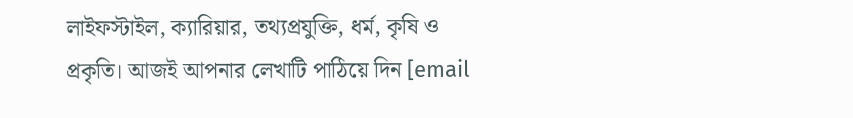লাইফস্টাইল, ক্যারিয়ার, তথ্যপ্রযুক্তি, ধর্ম, কৃষি ও প্রকৃতি। আজই আপনার লেখাটি পাঠিয়ে দিন [email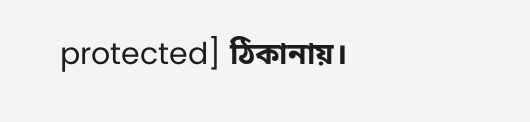protected] ঠিকানায়।